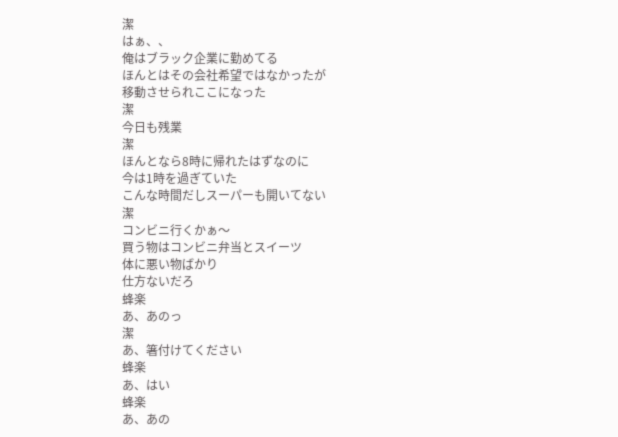潔
はぁ、、
俺はブラック企業に勤めてる
ほんとはその会社希望ではなかったが
移動させられここになった
潔
今日も残業
潔
ほんとなら8時に帰れたはずなのに
今は1時を過ぎていた
こんな時間だしスーパーも開いてない
潔
コンビニ行くかぁ〜
買う物はコンビニ弁当とスイーツ
体に悪い物ばかり
仕方ないだろ
蜂楽
あ、あのっ
潔
あ、箸付けてください
蜂楽
あ、はい
蜂楽
あ、あの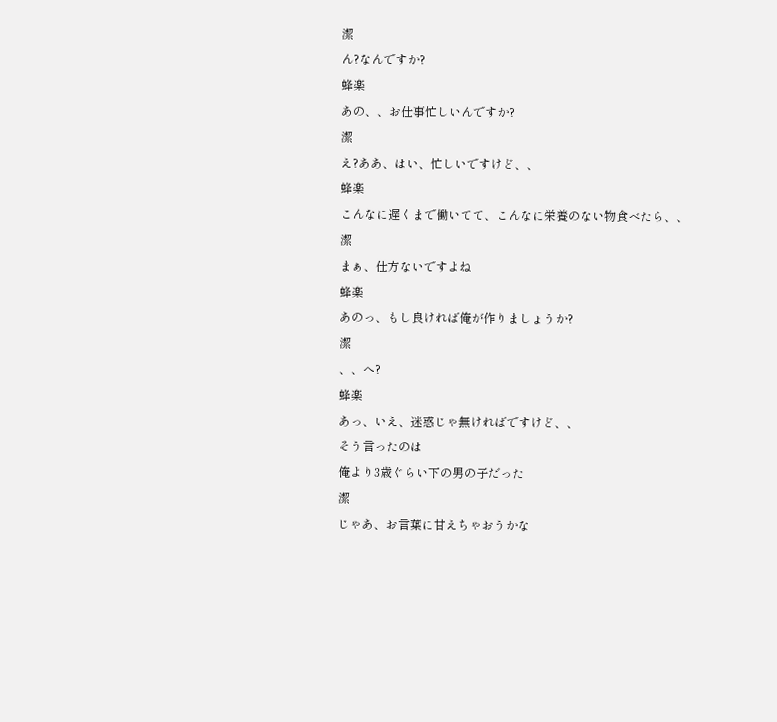潔
ん?なんですか?
蜂楽
あの、、お仕事忙しいんですか?
潔
え?ああ、はい、忙しいですけど、、
蜂楽
こんなに遅くまで働いてて、こんなに栄養のない物食べたら、、
潔
まぁ、仕方ないですよね
蜂楽
あのっ、もし良ければ俺が作りましょうか?
潔
、、へ?
蜂楽
あっ、いえ、迷惑じゃ無ければですけど、、
そう言ったのは
俺より3歳ぐらい下の男の子だった
潔
じゃあ、お言葉に甘えちゃおうかな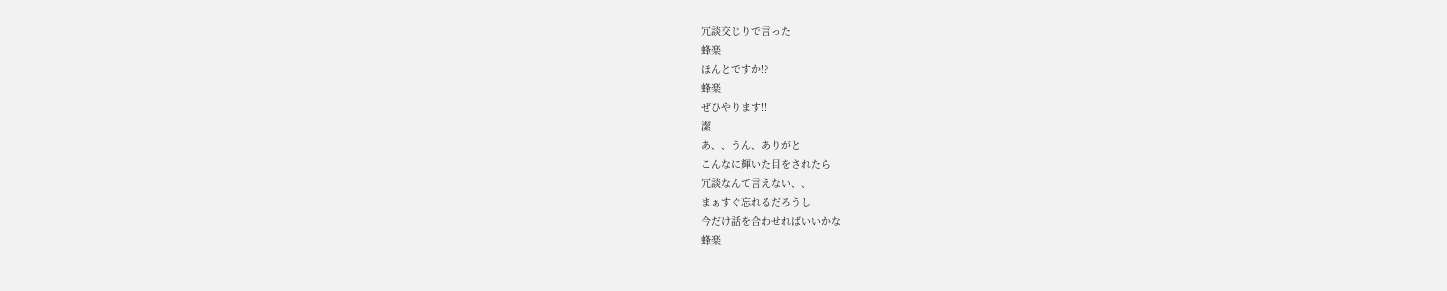冗談交じりで言った
蜂楽
ほんとですか!?
蜂楽
ぜひやります!!
潔
あ、、うん、ありがと
こんなに輝いた目をされたら
冗談なんて言えない、、
まぁすぐ忘れるだろうし
今だけ話を合わせればいいかな
蜂楽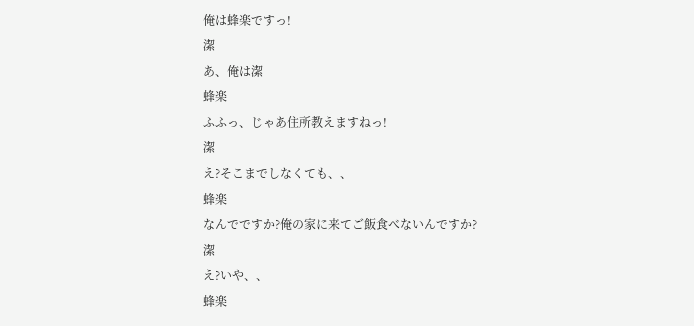俺は蜂楽ですっ!
潔
あ、俺は潔
蜂楽
ふふっ、じゃあ住所教えますねっ!
潔
え?そこまでしなくても、、
蜂楽
なんでですか?俺の家に来てご飯食べないんですか?
潔
え?いや、、
蜂楽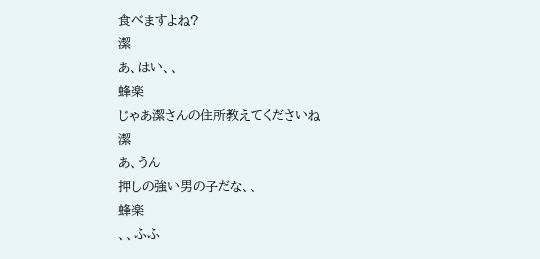食べますよね?
潔
あ、はい、、
蜂楽
じゃあ潔さんの住所教えてくださいね
潔
あ、うん
押しの強い男の子だな、、
蜂楽
、、ふふ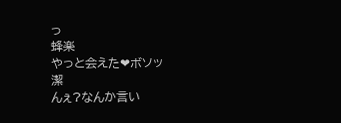っ
蜂楽
やっと会えた❤ボソッ
潔
んぇ?なんか言い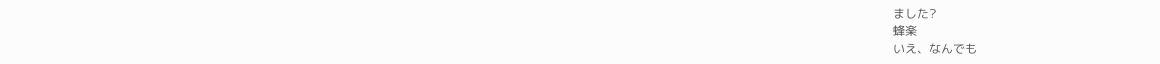ました?
蜂楽
いえ、なんでも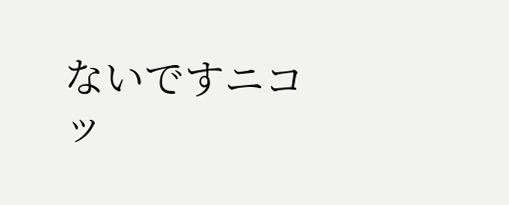ないですニコッ